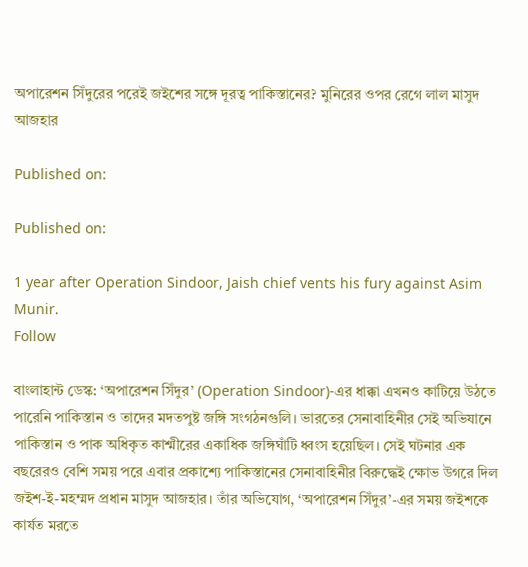অপারেশন সিঁদুরের পরেই জইশের সঙ্গে দূরত্ব পাকিস্তানের? মুনিরের ওপর রেগে লাল মাসুদ আজহার

Published on:

Published on:

1 year after Operation Sindoor, Jaish chief vents his fury against Asim Munir.
Follow

বাংলাহান্ট ডেস্ক: ‘অপারেশন সিঁদুর’ (Operation Sindoor)-এর ধাক্কা এখনও কাটিয়ে উঠতে পারেনি পাকিস্তান ও তাদের মদতপুষ্ট জঙ্গি সংগঠনগুলি। ভারতের সেনাবাহিনীর সেই অভিযানে পাকিস্তান ও পাক অধিকৃত কাশ্মীরের একাধিক জঙ্গিঘাঁটি ধ্বংস হয়েছিল। সেই ঘটনার এক বছরেরও বেশি সময় পরে এবার প্রকাশ্যে পাকিস্তানের সেনাবাহিনীর বিরুদ্ধেই ক্ষোভ উগরে দিল জইশ-ই-মহম্মদ প্রধান মাসুদ আজহার। তাঁর অভিযোগ, ‘অপারেশন সিঁদুর’-এর সময় জইশকে কার্যত মরতে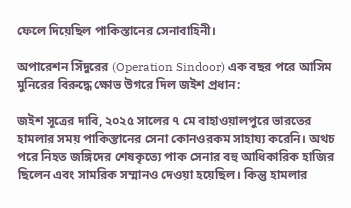ফেলে দিয়েছিল পাকিস্তানের সেনাবাহিনী।

অপারেশন সিঁদুরের (Operation Sindoor) এক বছর পরে আসিম মুনিরের বিরুদ্ধে ক্ষোভ উগরে দিল জইশ প্রধান:

জইশ সূত্রের দাবি, ২০২৫ সালের ৭ মে বাহাওয়ালপুরে ভারতের হামলার সময় পাকিস্তানের সেনা কোনওরকম সাহায্য করেনি। অথচ পরে নিহত জঙ্গিদের শেষকৃত্যে পাক সেনার বহু আধিকারিক হাজির ছিলেন এবং সামরিক সম্মানও দেওয়া হয়েছিল। কিন্তু হামলার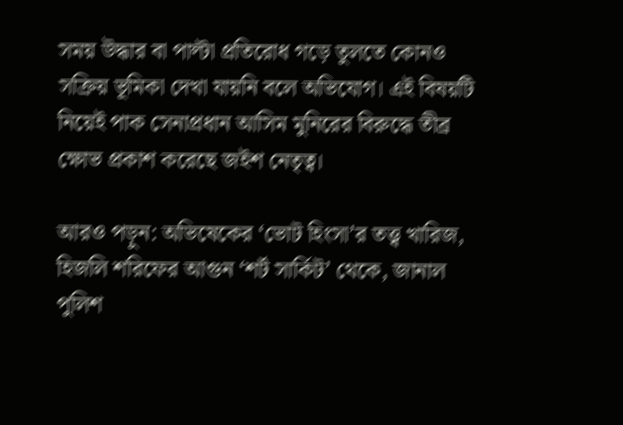সময় উদ্ধার বা পাল্টা প্রতিরোধ গড়ে তুলতে কোনও সক্রিয় ভূমিকা দেখা যায়নি বলে অভিযোগ। এই বিষয়টি নিয়েই পাক সেনাপ্রধান আসিম মুনিরের বিরুদ্ধে তীব্র ক্ষোভ প্রকাশ করেছে জইশ নেতৃত্ব।

আরও পড়ুন: অভিষেকের ‘ভোট হিংসা’র তত্ত্ব খারিজ, হিজলি শরিফের আগুন ‘শর্ট সার্কিট’ থেকে, জানাল পুলিশ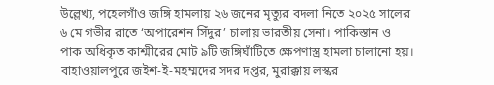উল্লেখ্য, পহেলগাঁও জঙ্গি হামলায় ২৬ জনের মৃত্যুর বদলা নিতে ২০২৫ সালের ৬ মে গভীর রাতে ‘অপারেশন সিঁদুর’ চালায় ভারতীয় সেনা। পাকিস্তান ও পাক অধিকৃত কাশ্মীরের মোট ৯টি জঙ্গিঘাঁটিতে ক্ষেপণাস্ত্র হামলা চালানো হয়। বাহাওয়ালপুরে জইশ-ই-মহম্মদের সদর দপ্তর, মুরাক্কায় লস্কর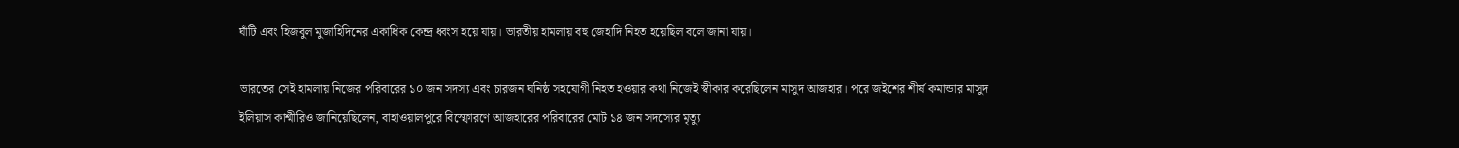ঘাঁটি এবং হিজবুল মুজাহিদিনের একাধিক কেন্দ্র ধ্বংস হয়ে যায়। ভারতীয় হামলায় বহু জেহাদি নিহত হয়েছিল বলে জানা যায়।

ভারতের সেই হামলায় নিজের পরিবারের ১০ জন সদস্য এবং চারজন ঘনিষ্ঠ সহযোগী নিহত হওয়ার কথা নিজেই স্বীকার করেছিলেন মাসুদ আজহার। পরে জইশের শীর্ষ কমান্ডার মাসুদ ইলিয়াস কাশ্মীরিও জানিয়েছিলেন, বাহাওয়ালপুরে বিস্ফোরণে আজহারের পরিবারের মোট ১৪ জন সদস্যের মৃত্যু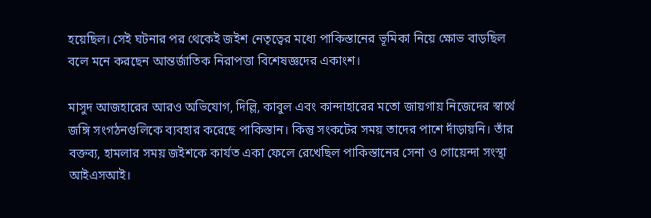হয়েছিল। সেই ঘটনার পর থেকেই জইশ নেতৃত্বের মধ্যে পাকিস্তানের ভূমিকা নিয়ে ক্ষোভ বাড়ছিল বলে মনে করছেন আন্তর্জাতিক নিরাপত্তা বিশেষজ্ঞদের একাংশ।

মাসুদ আজহারের আরও অভিযোগ, দিল্লি, কাবুল এবং কান্দাহারের মতো জায়গায় নিজেদের স্বার্থে জঙ্গি সংগঠনগুলিকে ব্যবহার করেছে পাকিস্তান। কিন্তু সংকটের সময় তাদের পাশে দাঁড়ায়নি। তাঁর বক্তব্য, হামলার সময় জইশকে কার্যত একা ফেলে রেখেছিল পাকিস্তানের সেনা ও গোয়েন্দা সংস্থা আইএসআই।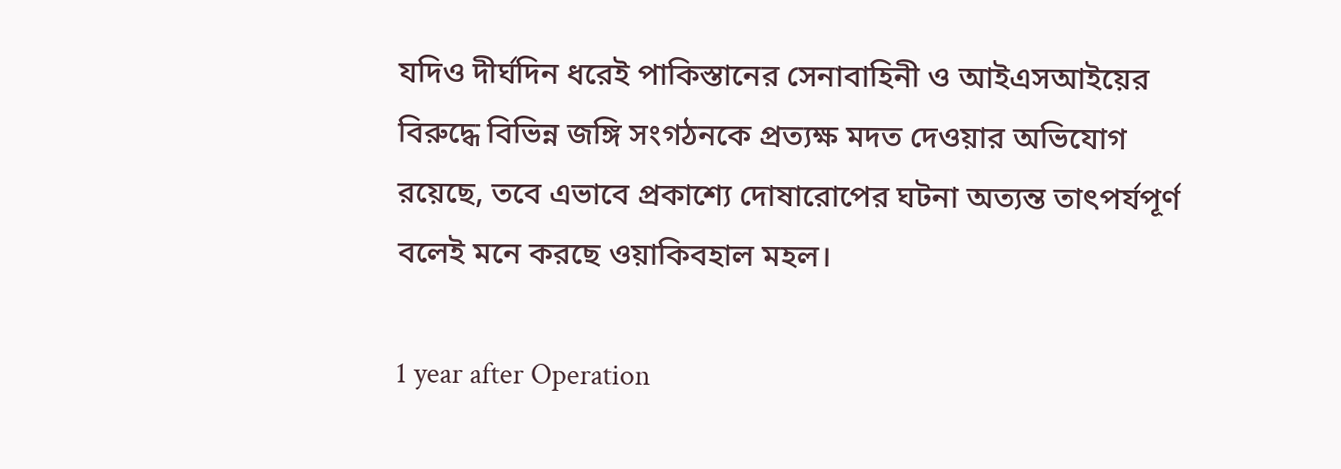যদিও দীর্ঘদিন ধরেই পাকিস্তানের সেনাবাহিনী ও আইএসআইয়ের বিরুদ্ধে বিভিন্ন জঙ্গি সংগঠনকে প্রত্যক্ষ মদত দেওয়ার অভিযোগ রয়েছে, তবে এভাবে প্রকাশ্যে দোষারোপের ঘটনা অত্যন্ত তাৎপর্যপূর্ণ বলেই মনে করছে ওয়াকিবহাল মহল।

1 year after Operation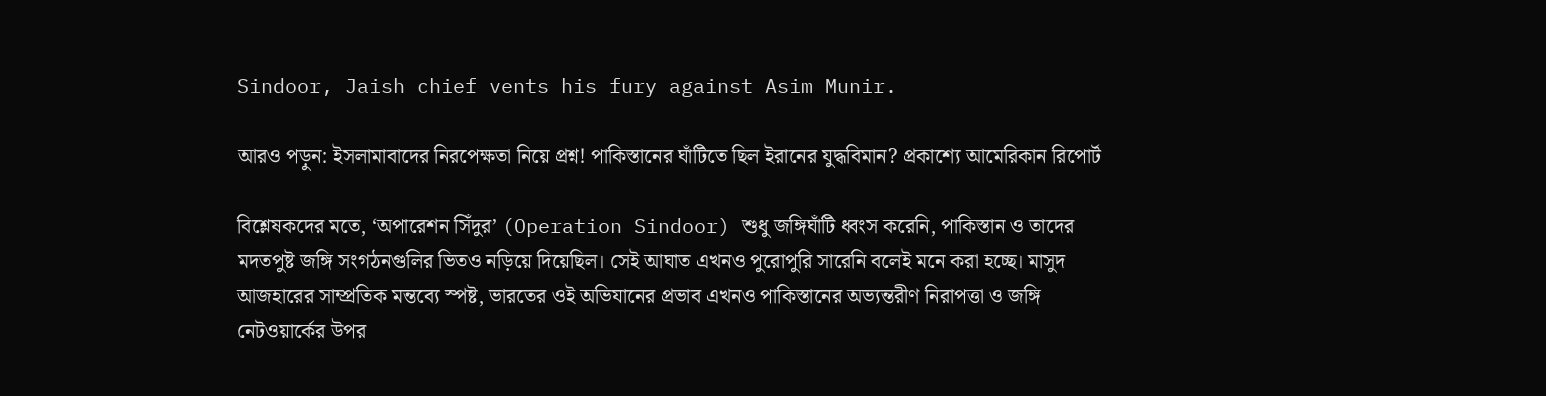Sindoor, Jaish chief vents his fury against Asim Munir.

আরও পড়ুন: ইসলামাবাদের নিরপেক্ষতা নিয়ে প্রশ্ন! পাকিস্তানের ঘাঁটিতে ছিল ইরানের যুদ্ধবিমান? প্রকাশ্যে আমেরিকান রিপোর্ট

বিশ্লেষকদের মতে, ‘অপারেশন সিঁদুর’ (Operation Sindoor) শুধু জঙ্গিঘাঁটি ধ্বংস করেনি, পাকিস্তান ও তাদের মদতপুষ্ট জঙ্গি সংগঠনগুলির ভিতও নড়িয়ে দিয়েছিল। সেই আঘাত এখনও পুরোপুরি সারেনি বলেই মনে করা হচ্ছে। মাসুদ আজহারের সাম্প্রতিক মন্তব্যে স্পষ্ট, ভারতের ওই অভিযানের প্রভাব এখনও পাকিস্তানের অভ্যন্তরীণ নিরাপত্তা ও জঙ্গি নেটওয়ার্কের উপর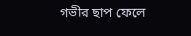গভীর ছাপ ফেলে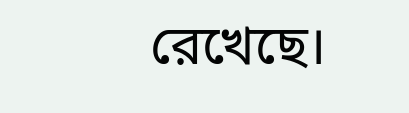রেখেছে।